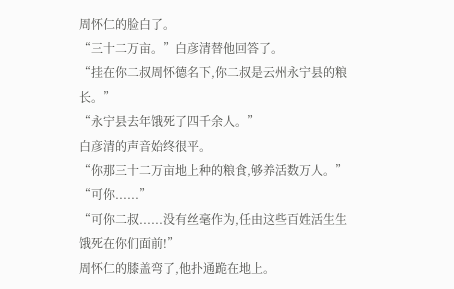周怀仁的脸白了。
“三十二万亩。”白彦清替他回答了。
“挂在你二叔周怀德名下,你二叔是云州永宁县的粮长。”
“永宁县去年饿死了四千余人。”
白彦清的声音始终很平。
“你那三十二万亩地上种的粮食,够养活数万人。”
“可你......”
“可你二叔......没有丝毫作为,任由这些百姓活生生饿死在你们面前!”
周怀仁的膝盖弯了,他扑通跪在地上。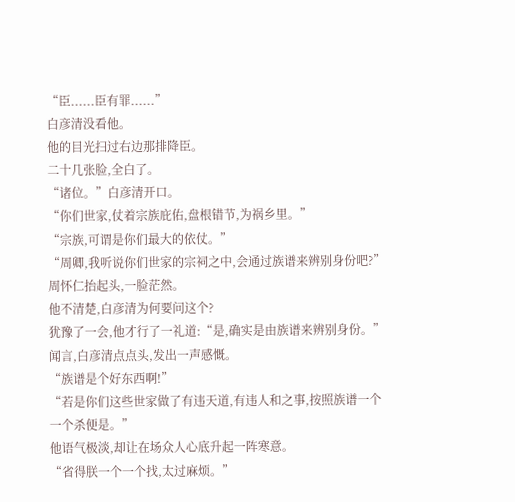“臣......臣有罪......”
白彦清没看他。
他的目光扫过右边那排降臣。
二十几张脸,全白了。
“诸位。”白彦清开口。
“你们世家,仗着宗族庇佑,盘根错节,为祸乡里。”
“宗族,可谓是你们最大的依仗。”
“周卿,我听说你们世家的宗祠之中,会通过族谱来辨别身份吧?”
周怀仁抬起头,一脸茫然。
他不清楚,白彦清为何要问这个?
犹豫了一会,他才行了一礼道:“是,确实是由族谱来辨别身份。”
闻言,白彦清点点头,发出一声感慨。
“族谱是个好东西啊!”
“若是你们这些世家做了有违天道,有违人和之事,按照族谱一个一个杀便是。”
他语气极淡,却让在场众人心底升起一阵寒意。
“省得朕一个一个找,太过麻烦。”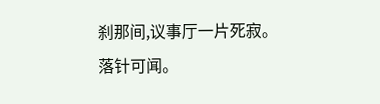刹那间,议事厅一片死寂。
落针可闻。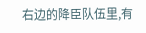右边的降臣队伍里,有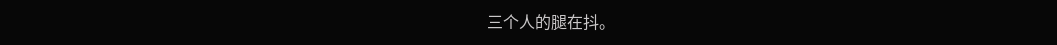三个人的腿在抖。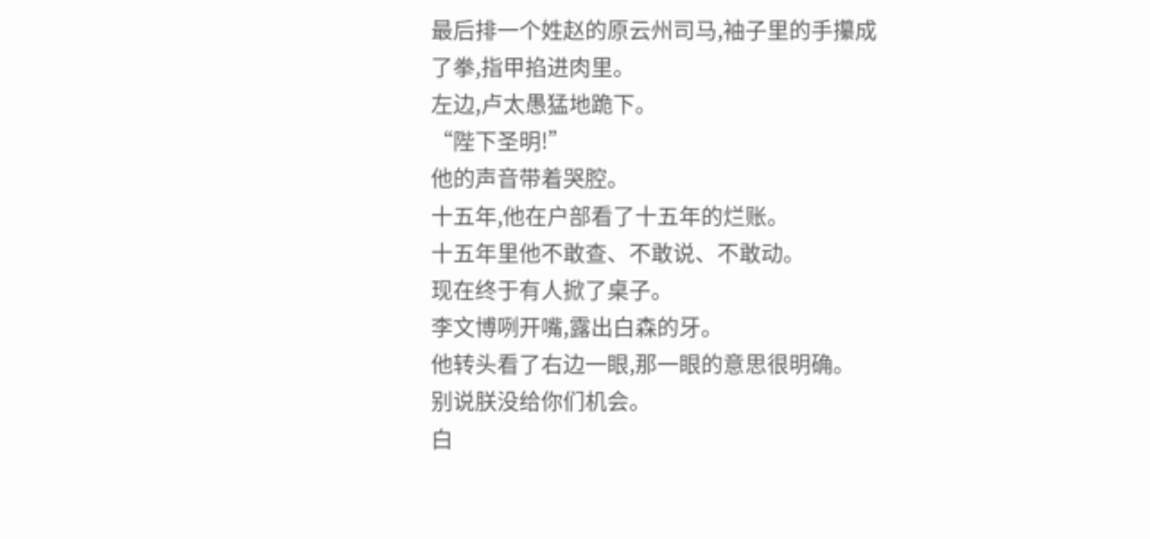最后排一个姓赵的原云州司马,袖子里的手攥成了拳,指甲掐进肉里。
左边,卢太愚猛地跪下。
“陛下圣明!”
他的声音带着哭腔。
十五年,他在户部看了十五年的烂账。
十五年里他不敢查、不敢说、不敢动。
现在终于有人掀了桌子。
李文博咧开嘴,露出白森的牙。
他转头看了右边一眼,那一眼的意思很明确。
别说朕没给你们机会。
白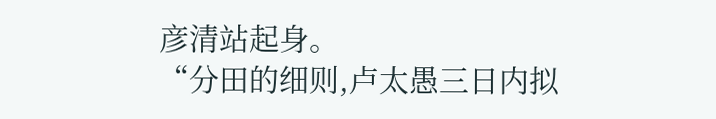彦清站起身。
“分田的细则,卢太愚三日内拟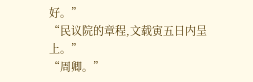好。”
“民议院的章程,文载寅五日内呈上。”
“周卿。”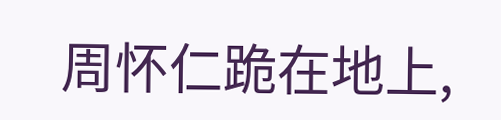周怀仁跪在地上,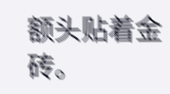额头贴着金砖。